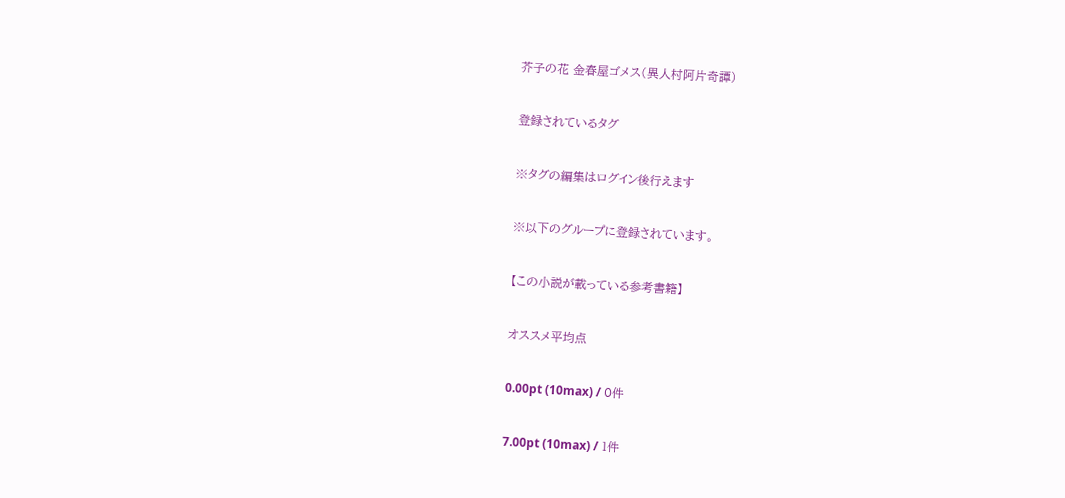芥子の花 金春屋ゴメス(異人村阿片奇譚)

登録されているタグ

※タグの編集はログイン後行えます

※以下のグループに登録されています。

【この小説が載っている参考書籍】

オススメ平均点

0.00pt (10max) / 0件

7.00pt (10max) / 1件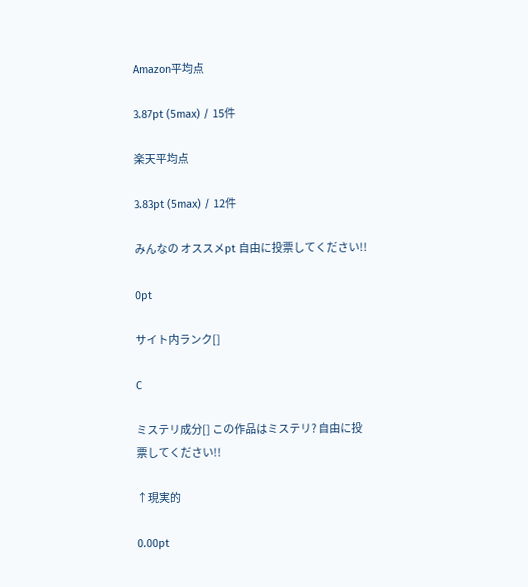Amazon平均点

3.87pt (5max) / 15件

楽天平均点

3.83pt (5max) / 12件

みんなの オススメpt 自由に投票してください!!

0pt

サイト内ランク[]

C

ミステリ成分[] この作品はミステリ? 自由に投票してください!!

↑現実的

0.00pt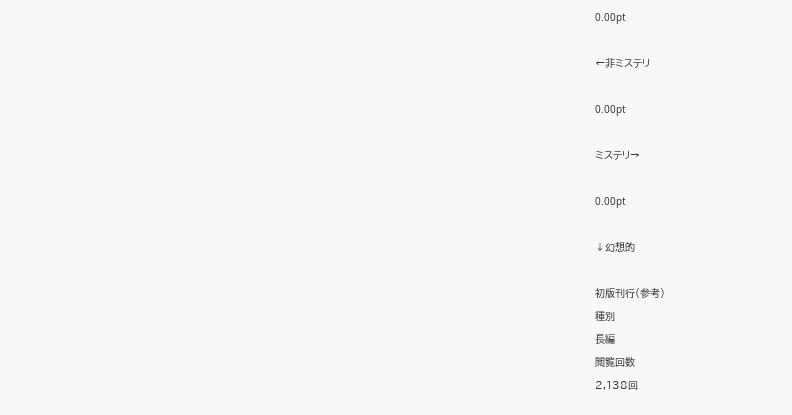0.00pt

←非ミステリ

0.00pt

ミステリ→

0.00pt

↓幻想的

初版刊行(参考)
種別
長編
閲覧回数
2,138回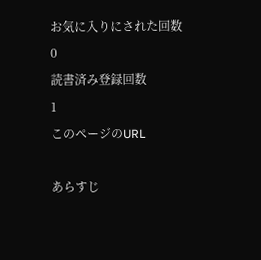お気に入りにされた回数
0
読書済み登録回数
1
このページのURL

あらすじ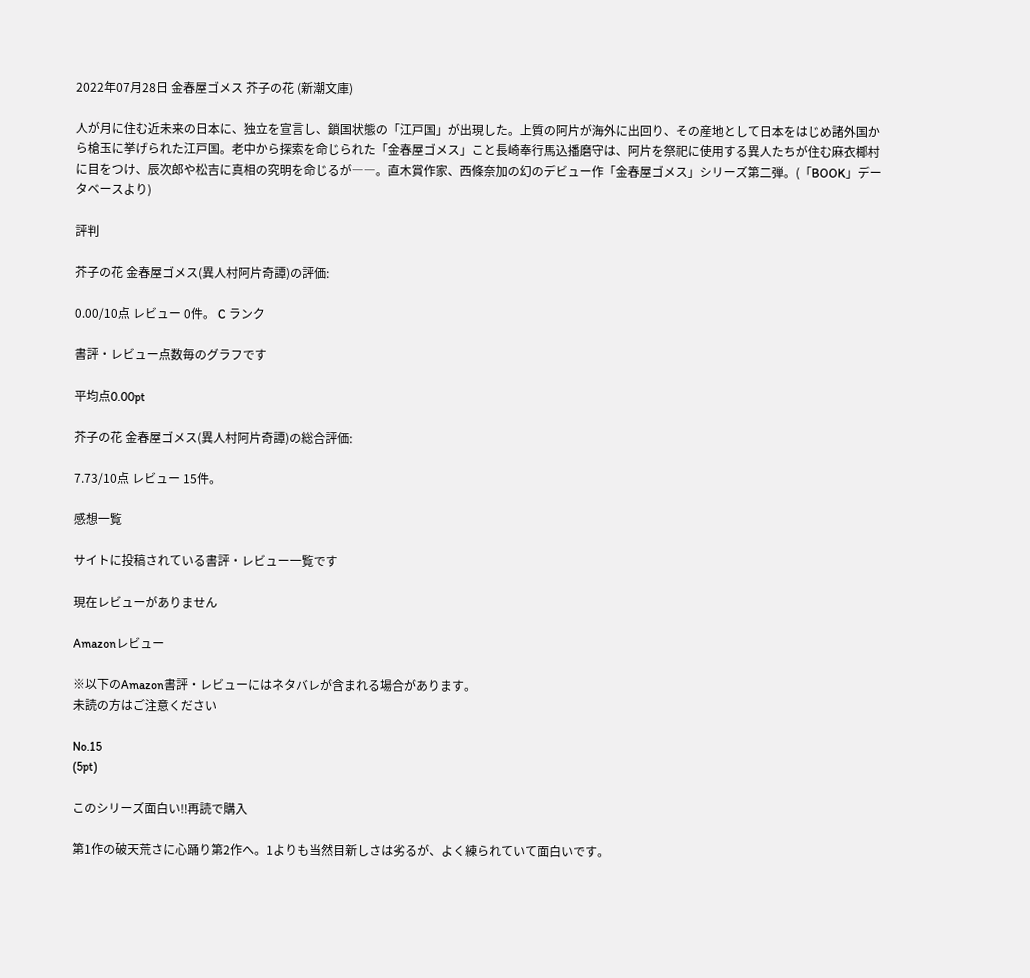2022年07月28日 金春屋ゴメス 芥子の花 (新潮文庫)

人が月に住む近未来の日本に、独立を宣言し、鎖国状態の「江戸国」が出現した。上質の阿片が海外に出回り、その産地として日本をはじめ諸外国から槍玉に挙げられた江戸国。老中から探索を命じられた「金春屋ゴメス」こと長崎奉行馬込播磨守は、阿片を祭祀に使用する異人たちが住む麻衣椰村に目をつけ、辰次郎や松吉に真相の究明を命じるが――。直木賞作家、西條奈加の幻のデビュー作「金春屋ゴメス」シリーズ第二弾。(「BOOK」データベースより)

評判

芥子の花 金春屋ゴメス(異人村阿片奇譚)の評価:

0.00/10点 レビュー 0件。 C ランク

書評・レビュー点数毎のグラフです

平均点0.00pt

芥子の花 金春屋ゴメス(異人村阿片奇譚)の総合評価:

7.73/10点 レビュー 15件。

感想一覧

サイトに投稿されている書評・レビュー一覧です

現在レビューがありません

Amazonレビュー

※以下のAmazon書評・レビューにはネタバレが含まれる場合があります。
未読の方はご注意ください

No.15
(5pt)

このシリーズ面白い‼再読で購入

第1作の破天荒さに心踊り第2作へ。1よりも当然目新しさは劣るが、よく練られていて面白いです。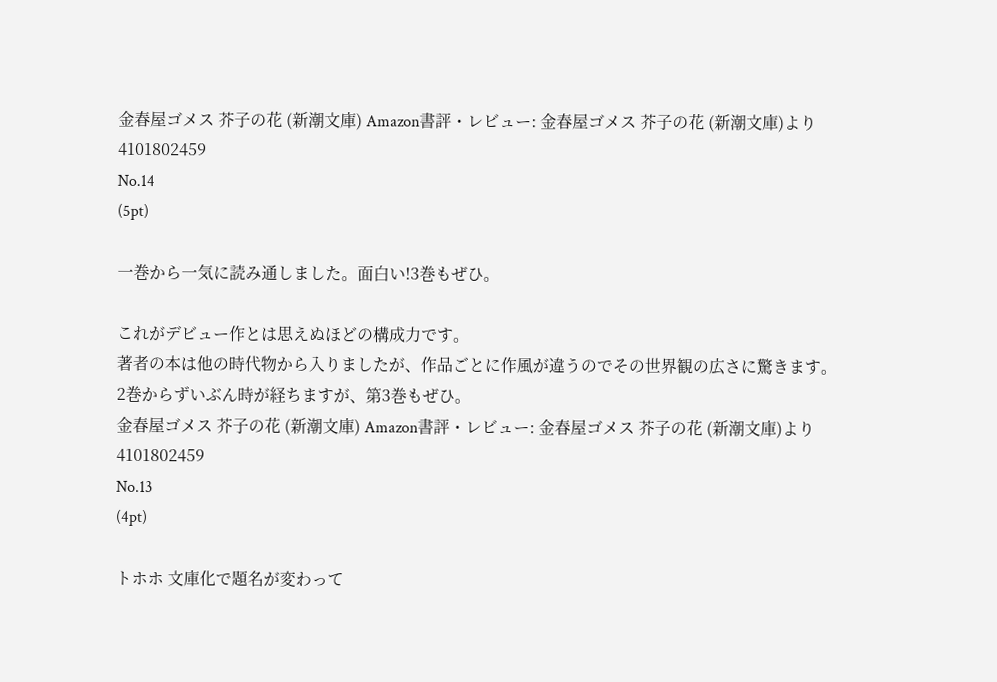金春屋ゴメス 芥子の花 (新潮文庫) Amazon書評・レビュー: 金春屋ゴメス 芥子の花 (新潮文庫)より
4101802459
No.14
(5pt)

一巻から一気に読み通しました。面白い!3巻もぜひ。

これがデビュー作とは思えぬほどの構成力です。
著者の本は他の時代物から入りましたが、作品ごとに作風が違うのでその世界観の広さに驚きます。
2巻からずいぶん時が経ちますが、第3巻もぜひ。
金春屋ゴメス 芥子の花 (新潮文庫) Amazon書評・レビュー: 金春屋ゴメス 芥子の花 (新潮文庫)より
4101802459
No.13
(4pt)

トホホ 文庫化で題名が変わって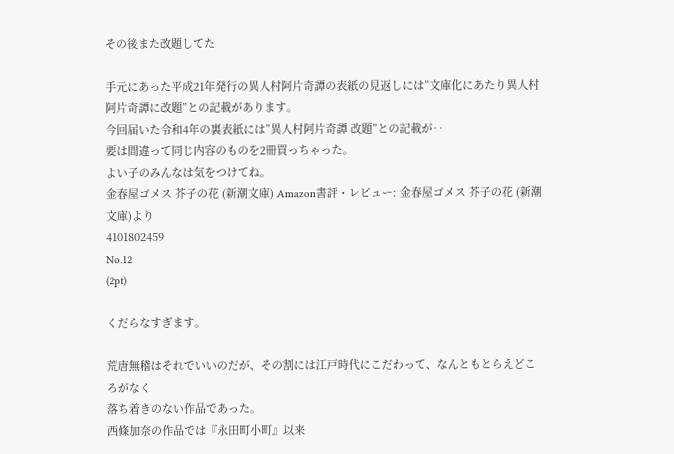その後また改題してた

手元にあった平成21年発行の異人村阿片奇譚の表紙の見返しには”文庫化にあたり異人村阿片奇譚に改題”との記載があります。
今回届いた令和4年の裏表紙には”異人村阿片奇譚 改題”との記載が‥
要は間違って同じ内容のものを2冊買っちゃった。
よい子のみんなは気をつけてね。
金春屋ゴメス 芥子の花 (新潮文庫) Amazon書評・レビュー: 金春屋ゴメス 芥子の花 (新潮文庫)より
4101802459
No.12
(2pt)

くだらなすぎます。

荒唐無稽はそれでいいのだが、その割には江戸時代にこだわって、なんともとらえどころがなく
落ち着きのない作品であった。
西條加奈の作品では『永田町小町』以来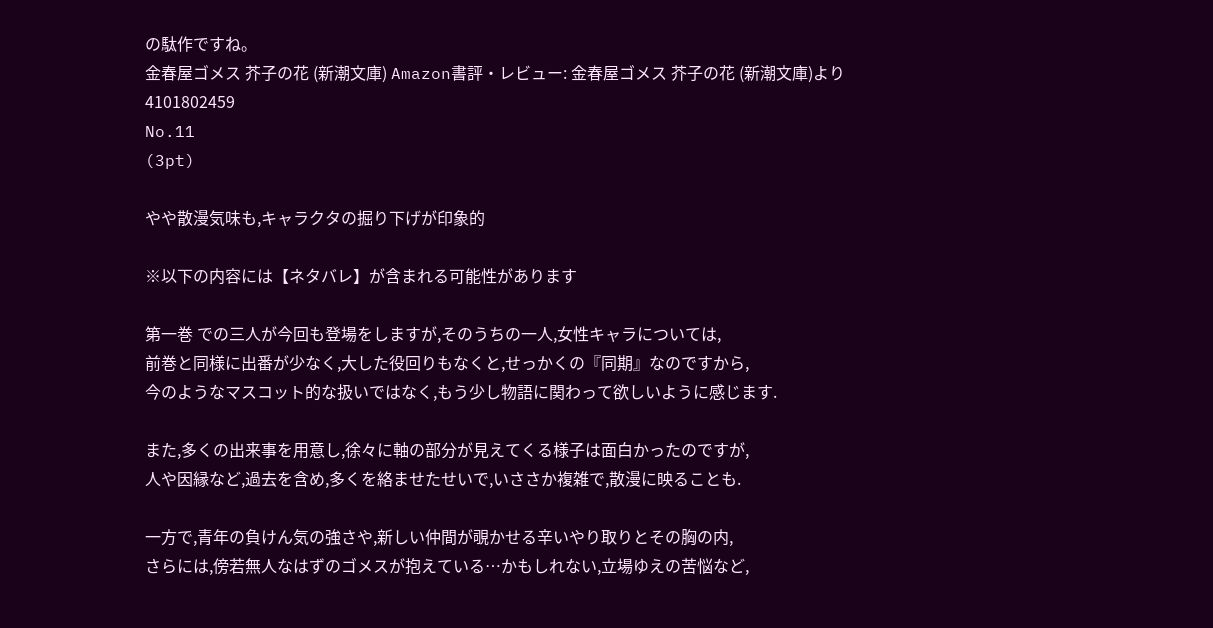の駄作ですね。
金春屋ゴメス 芥子の花 (新潮文庫) Amazon書評・レビュー: 金春屋ゴメス 芥子の花 (新潮文庫)より
4101802459
No.11
(3pt)

やや散漫気味も,キャラクタの掘り下げが印象的

※以下の内容には【ネタバレ】が含まれる可能性があります

第一巻 での三人が今回も登場をしますが,そのうちの一人,女性キャラについては,
前巻と同様に出番が少なく,大した役回りもなくと,せっかくの『同期』なのですから,
今のようなマスコット的な扱いではなく,もう少し物語に関わって欲しいように感じます.

また,多くの出来事を用意し,徐々に軸の部分が見えてくる様子は面白かったのですが,
人や因縁など,過去を含め,多くを絡ませたせいで,いささか複雑で,散漫に映ることも.

一方で,青年の負けん気の強さや,新しい仲間が覗かせる辛いやり取りとその胸の内,
さらには,傍若無人なはずのゴメスが抱えている…かもしれない,立場ゆえの苦悩など,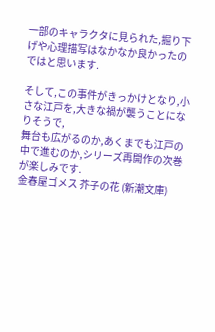一部のキャラクタに見られた,掘り下げや心理描写はなかなか良かったのではと思います.

そして,この事件がきっかけとなり,小さな江戸を,大きな禍が襲うことになりそうで,
舞台も広がるのか,あくまでも江戸の中で進むのか,シリーズ再開作の次巻が楽しみです.
金春屋ゴメス 芥子の花 (新潮文庫)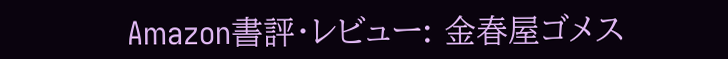Amazon書評・レビュー: 金春屋ゴメス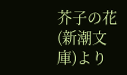芥子の花 (新潮文庫)より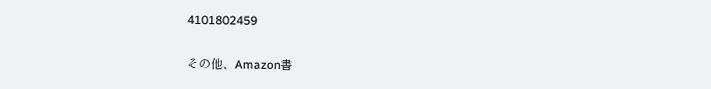4101802459

その他、Amazon書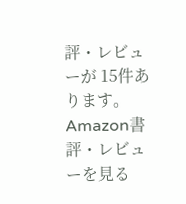評・レビューが 15件あります。
Amazon書評・レビューを見る